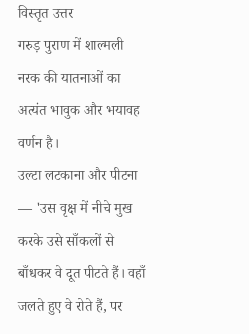विस्तृत उत्तर
गरुड़ पुराण में शाल्मली नरक की यातनाओं का अत्यंत भावुक और भयावह वर्णन है।
उल्टा लटकाना और पीटना — 'उस वृक्ष में नीचे मुख करके उसे साँकलों से बाँधकर वे दूत पीटते हैं। वहाँ जलते हुए वे रोते हैं, पर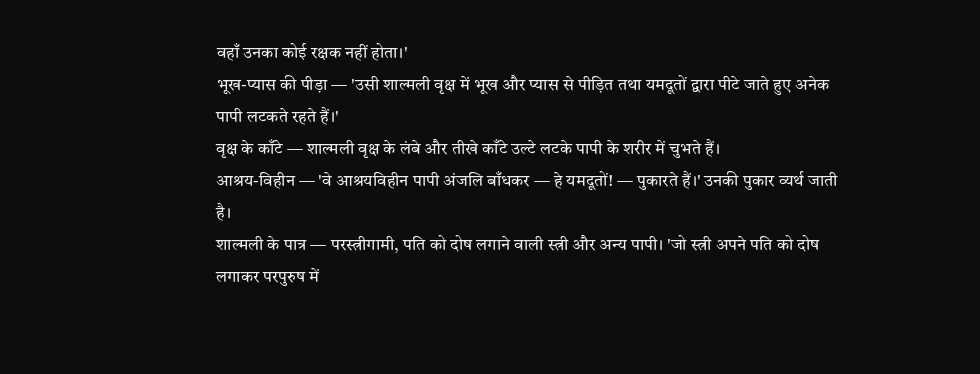वहाँ उनका कोई रक्षक नहीं होता।'
भूख-प्यास की पीड़ा — 'उसी शाल्मली वृक्ष में भूख और प्यास से पीड़ित तथा यमदूतों द्वारा पीटे जाते हुए अनेक पापी लटकते रहते हैं।'
वृक्ष के काँटे — शाल्मली वृक्ष के लंबे और तीखे काँटे उल्टे लटके पापी के शरीर में चुभते हैं।
आश्रय-विहीन — 'वे आश्रयविहीन पापी अंजलि बाँधकर — हे यमदूतों! — पुकारते हैं।' उनकी पुकार व्यर्थ जाती है।
शाल्मली के पात्र — परस्त्रीगामी, पति को दोष लगाने वाली स्त्री और अन्य पापी। 'जो स्त्री अपने पति को दोष लगाकर परपुरुष में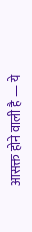आसक्त होने वाली है — ये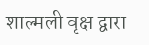शाल्मली वृक्ष द्वारा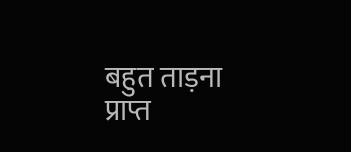बहुत ताड़ना प्राप्त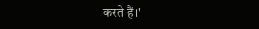करते हैं।'